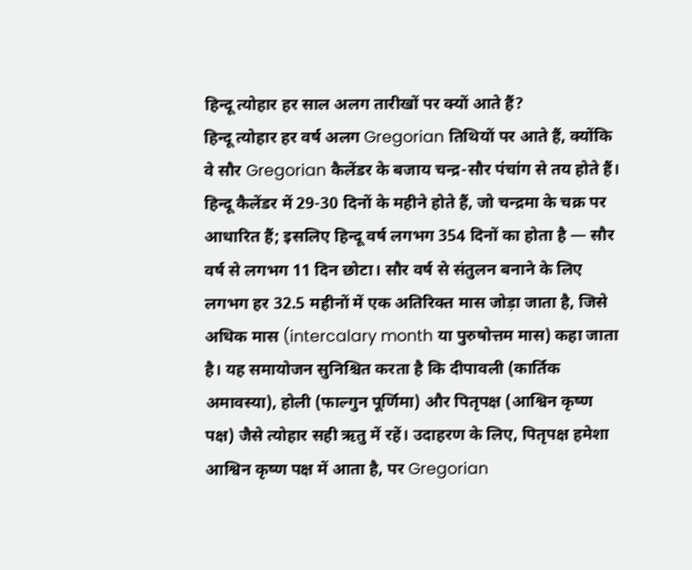हिन्दू त्योहार हर साल अलग तारीखों पर क्यों आते हैं?
हिन्दू त्योहार हर वर्ष अलग Gregorian तिथियों पर आते हैं, क्योंकि वे सौर Gregorian कैलेंडर के बजाय चन्द्र-सौर पंचांग से तय होते हैं। हिन्दू कैलेंडर में 29-30 दिनों के महीने होते हैं, जो चन्द्रमा के चक्र पर आधारित हैं; इसलिए हिन्दू वर्ष लगभग 354 दिनों का होता है — सौर वर्ष से लगभग 11 दिन छोटा। सौर वर्ष से संतुलन बनाने के लिए लगभग हर 32.5 महीनों में एक अतिरिक्त मास जोड़ा जाता है, जिसे अधिक मास (intercalary month या पुरुषोत्तम मास) कहा जाता है। यह समायोजन सुनिश्चित करता है कि दीपावली (कार्तिक अमावस्या), होली (फाल्गुन पूर्णिमा) और पितृपक्ष (आश्विन कृष्ण पक्ष) जैसे त्योहार सही ऋतु में रहें। उदाहरण के लिए, पितृपक्ष हमेशा आश्विन कृष्ण पक्ष में आता है, पर Gregorian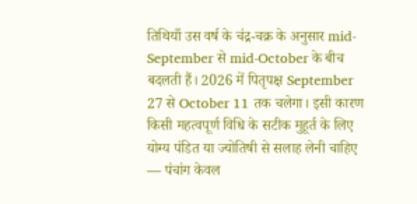तिथियाँ उस वर्ष के चंद्र-चक्र के अनुसार mid-September से mid-October के बीच बदलती हैं। 2026 में पितृपक्ष September 27 से October 11 तक चलेगा। इसी कारण किसी महत्वपूर्ण विधि के सटीक मुहूर्त के लिए योग्य पंडित या ज्योतिषी से सलाह लेनी चाहिए — पंचांग केवल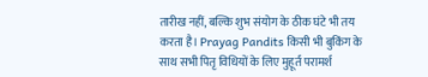तारीख नहीं, बल्कि शुभ संयोग के ठीक घंटे भी तय करता है। Prayag Pandits किसी भी बुकिंग के साथ सभी पितृ विधियों के लिए मुहूर्त परामर्श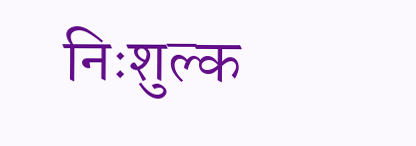निःशुल्क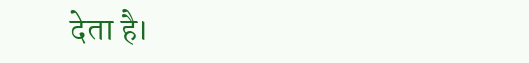देता है।